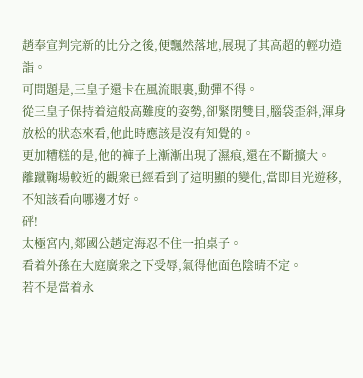趙奉宣判完新的比分之後,便飄然落地,展現了其高超的輕功造詣。
可問題是,三皇子還卡在風流眼裏,動彈不得。
從三皇子保持着這般高難度的姿勢,卻緊閉雙目,腦袋歪斜,渾身放松的狀态來看,他此時應該是沒有知覺的。
更加糟糕的是,他的褲子上漸漸出現了濕痕,還在不斷擴大。
離蹴鞠場較近的觀衆已經看到了這明顯的變化,當即目光遊移,不知該看向哪邊才好。
砰!
太極宮内,郯國公趙定海忍不住一拍桌子。
看着外孫在大庭廣衆之下受辱,氣得他面色陰晴不定。
若不是當着永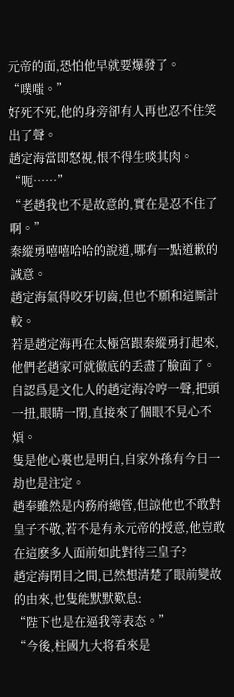元帝的面,恐怕他早就要爆發了。
“噗嗤。”
好死不死,他的身旁卻有人再也忍不住笑出了聲。
趙定海當即怒視,恨不得生啖其肉。
“呃……”
“老趙我也不是故意的,實在是忍不住了啊。”
秦縱勇嘻嘻哈哈的說道,哪有一點道歉的誠意。
趙定海氣得咬牙切齒,但也不願和這厮計較。
若是趙定海再在太極宮跟秦縱勇打起來,他們老趙家可就徹底的丢盡了臉面了。
自認爲是文化人的趙定海冷哼一聲,把頭一扭,眼睛一閉,直接來了個眼不見心不煩。
隻是他心裏也是明白,自家外孫有今日一劫也是注定。
趙奉雖然是内務府總管,但諒他也不敢對皇子不敬,若不是有永元帝的授意,他豈敢在這麽多人面前如此對待三皇子?
趙定海閉目之間,已然想清楚了眼前變故的由來,也隻能默默歎息:
“陛下也是在逼我等表态。”
“今後,柱國九大将看來是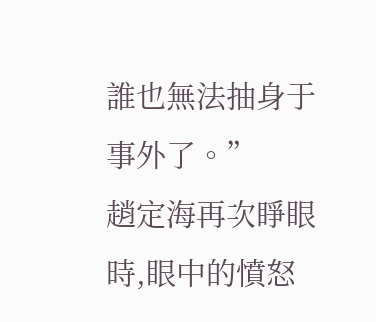誰也無法抽身于事外了。”
趙定海再次睜眼時,眼中的憤怒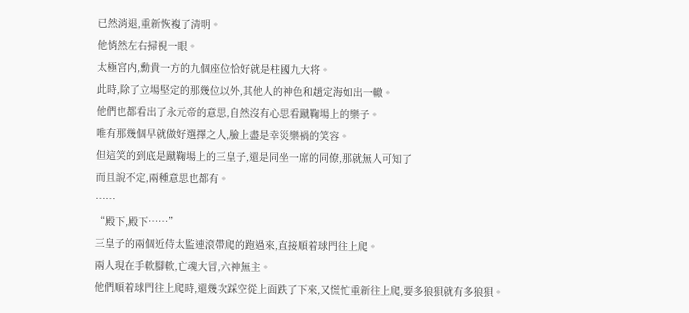已然消退,重新恢複了清明。
他悄然左右掃視一眼。
太極宮内,勳貴一方的九個座位恰好就是柱國九大将。
此時,除了立場堅定的那幾位以外,其他人的神色和趙定海如出一轍。
他們也都看出了永元帝的意思,自然沒有心思看蹴鞠場上的樂子。
唯有那幾個早就做好選擇之人,臉上盡是幸災樂禍的笑容。
但這笑的到底是蹴鞠場上的三皇子,還是同坐一席的同僚,那就無人可知了
而且說不定,兩種意思也都有。
……
“殿下,殿下……”
三皇子的兩個近侍太監連滾帶爬的跑過來,直接順着球門往上爬。
兩人現在手軟腳軟,亡魂大冒,六神無主。
他們順着球門往上爬時,還幾次踩空從上面跌了下來,又慌忙重新往上爬,要多狼狽就有多狼狽。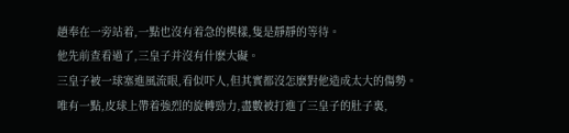趙奉在一旁站着,一點也沒有着急的模樣,隻是靜靜的等待。
他先前查看過了,三皇子并沒有什麽大礙。
三皇子被一球塞進風流眼,看似吓人,但其實都沒怎麽對他造成太大的傷勢。
唯有一點,皮球上帶着強烈的旋轉勁力,盡數被打進了三皇子的肚子裏,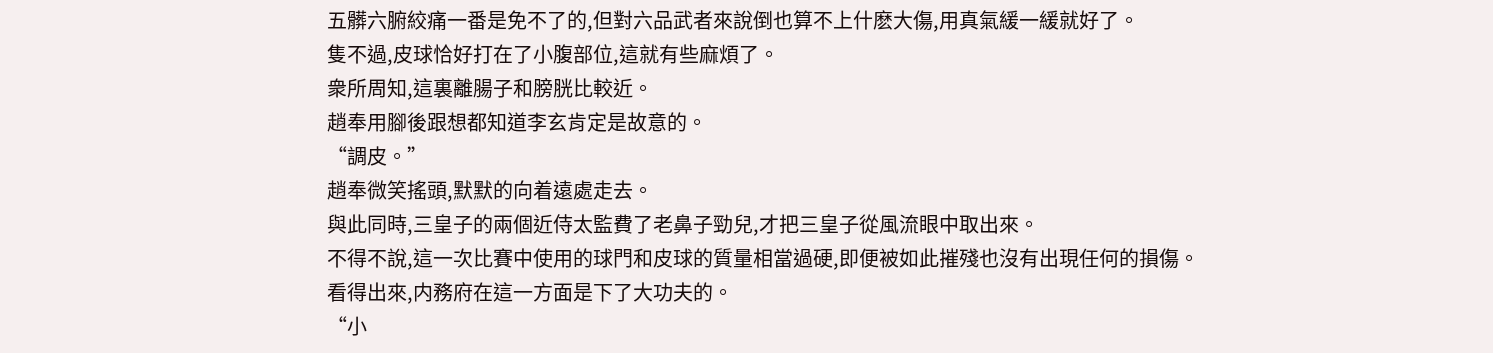五髒六腑絞痛一番是免不了的,但對六品武者來說倒也算不上什麽大傷,用真氣緩一緩就好了。
隻不過,皮球恰好打在了小腹部位,這就有些麻煩了。
衆所周知,這裏離腸子和膀胱比較近。
趙奉用腳後跟想都知道李玄肯定是故意的。
“調皮。”
趙奉微笑搖頭,默默的向着遠處走去。
與此同時,三皇子的兩個近侍太監費了老鼻子勁兒,才把三皇子從風流眼中取出來。
不得不說,這一次比賽中使用的球門和皮球的質量相當過硬,即便被如此摧殘也沒有出現任何的損傷。
看得出來,内務府在這一方面是下了大功夫的。
“小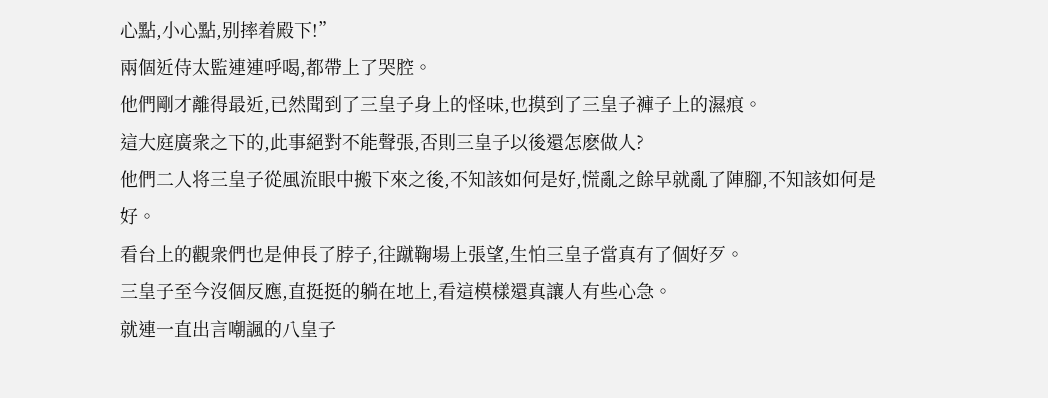心點,小心點,别摔着殿下!”
兩個近侍太監連連呼喝,都帶上了哭腔。
他們剛才離得最近,已然聞到了三皇子身上的怪味,也摸到了三皇子褲子上的濕痕。
這大庭廣衆之下的,此事絕對不能聲張,否則三皇子以後還怎麽做人?
他們二人将三皇子從風流眼中搬下來之後,不知該如何是好,慌亂之餘早就亂了陣腳,不知該如何是好。
看台上的觀衆們也是伸長了脖子,往蹴鞠場上張望,生怕三皇子當真有了個好歹。
三皇子至今沒個反應,直挺挺的躺在地上,看這模樣還真讓人有些心急。
就連一直出言嘲諷的八皇子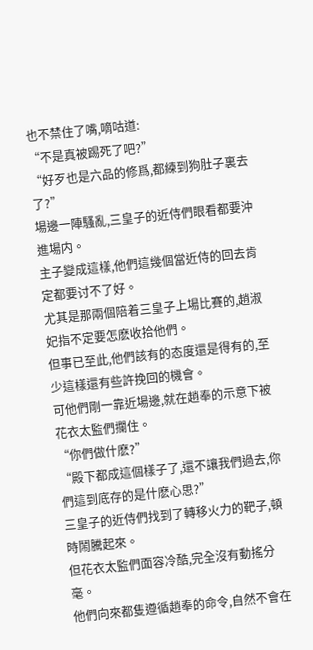也不禁住了嘴,嘀咕道:
“不是真被踢死了吧?”
“好歹也是六品的修爲,都練到狗肚子裏去了?”
場邊一陣騷亂,三皇子的近侍們眼看都要沖進場内。
主子變成這樣,他們這幾個當近侍的回去肯定都要讨不了好。
尤其是那兩個陪着三皇子上場比賽的,趙淑妃指不定要怎麽收拾他們。
但事已至此,他們該有的态度還是得有的,至少這樣還有些許挽回的機會。
可他們剛一靠近場邊,就在趙奉的示意下被花衣太監們攔住。
“你們做什麽?”
“殿下都成這個樣子了,還不讓我們過去,你們這到底存的是什麽心思?”
三皇子的近侍們找到了轉移火力的靶子,頓時鬧騰起來。
但花衣太監們面容冷酷,完全沒有動搖分毫。
他們向來都隻遵循趙奉的命令,自然不會在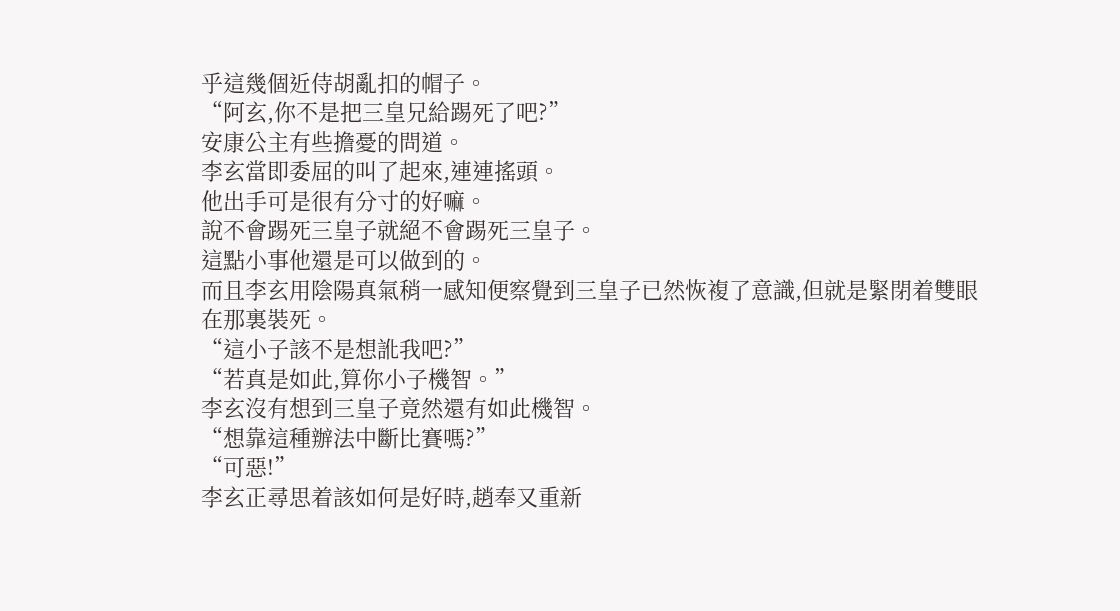乎這幾個近侍胡亂扣的帽子。
“阿玄,你不是把三皇兄給踢死了吧?”
安康公主有些擔憂的問道。
李玄當即委屈的叫了起來,連連搖頭。
他出手可是很有分寸的好嘛。
說不會踢死三皇子就絕不會踢死三皇子。
這點小事他還是可以做到的。
而且李玄用陰陽真氣稍一感知便察覺到三皇子已然恢複了意識,但就是緊閉着雙眼在那裏裝死。
“這小子該不是想訛我吧?”
“若真是如此,算你小子機智。”
李玄沒有想到三皇子竟然還有如此機智。
“想靠這種辦法中斷比賽嗎?”
“可惡!”
李玄正尋思着該如何是好時,趙奉又重新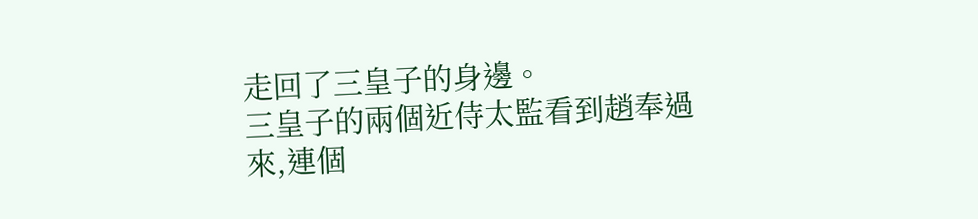走回了三皇子的身邊。
三皇子的兩個近侍太監看到趙奉過來,連個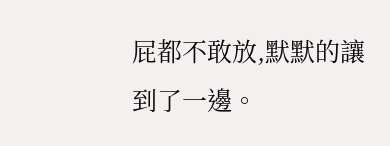屁都不敢放,默默的讓到了一邊。